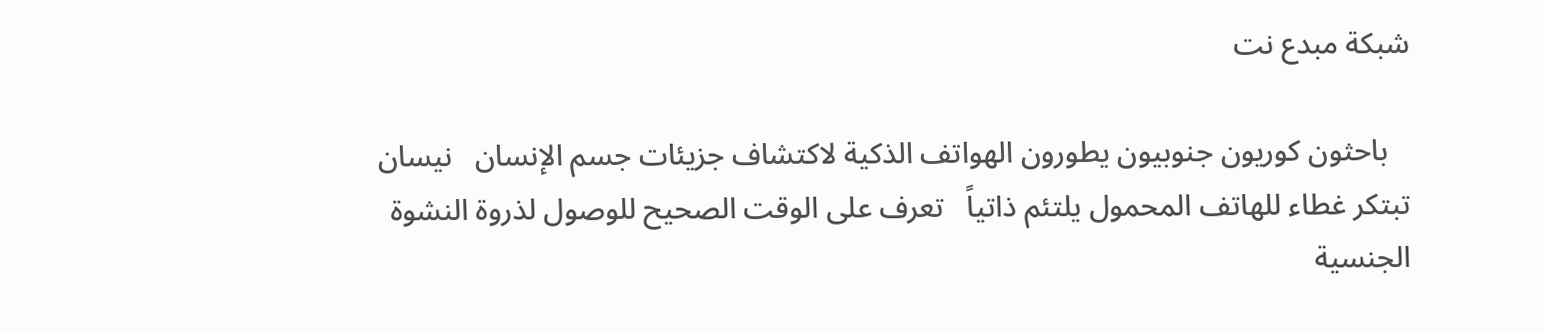شبكة مبدع نت

   باحثون كوريون جنوبيون يطورون الهواتف الذكية لاكتشاف جزيئات جسم الإنسان   نيسان تبتكر غطاء للهاتف المحمول يلتئم ذاتياً   تعرف على الوقت الصحيح للوصول لذروة النشوة الجنسية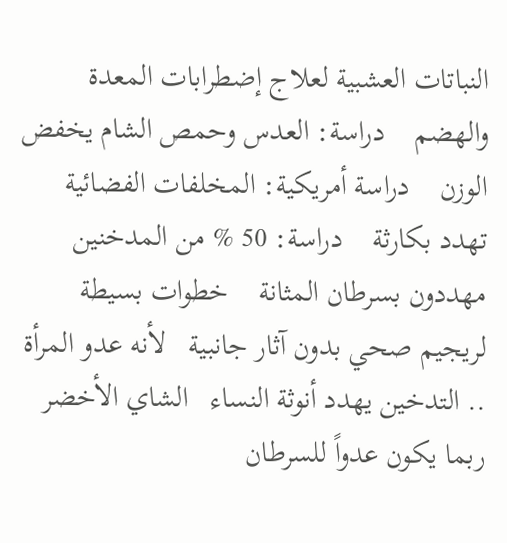النباتات العشبية لعلاج إضطرابات المعدة والهضم    دراسة: العدس وحمص الشام يخفض الوزن    دراسة أمريكية: المخلفات الفضائية تهدد بكارثة    دراسة: 50 % من المدخنين مهددون بسرطان المثانة    خطوات بسيطة لريجيم صحي بدون آثار جانبية   لأنه عدو المرأة .. التدخين يهدد أنوثة النساء   الشاي الأخضر ربما يكون عدواً للسرطان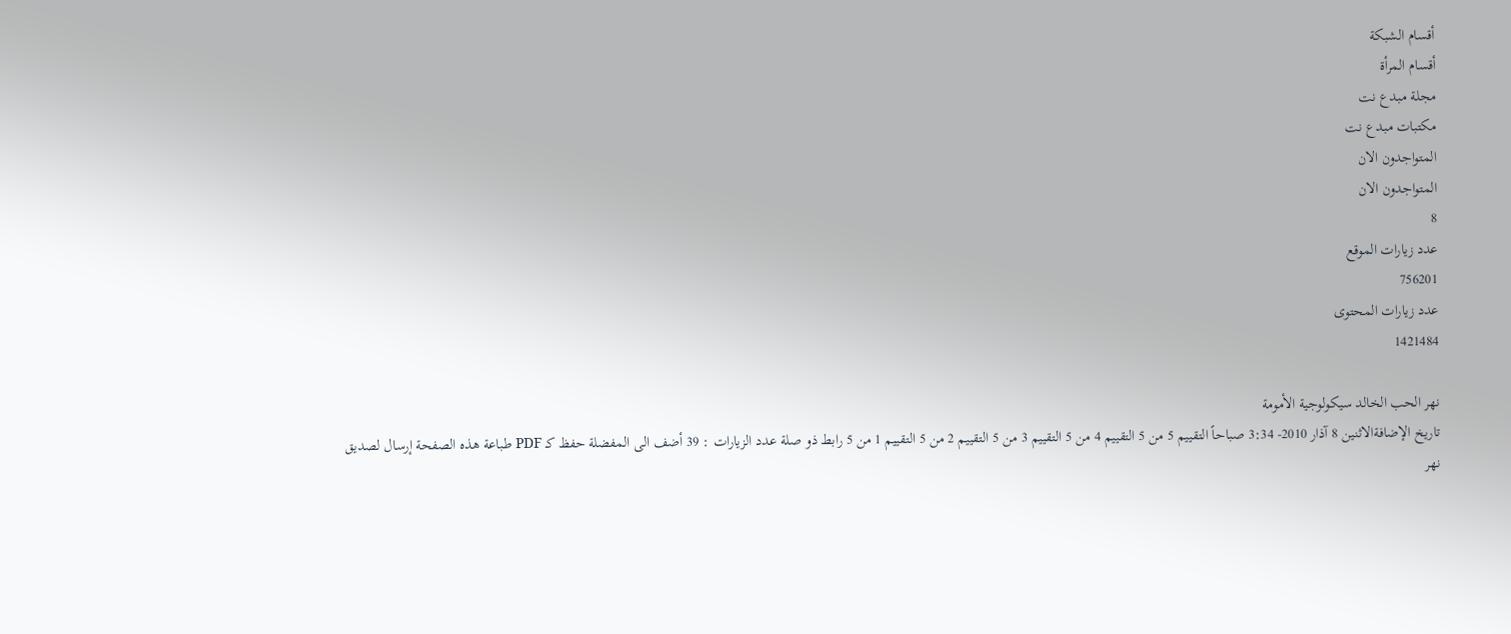أقسام الشبكة
أقسام المرأة
مجلة مبدع نت
مكتبات مبدع نت
المتواجدون الان
المتواجدون الان
8
عدد زيارات الموقع
756201
عدد زيارات المحتوى
1421484

نهر الحب الخالد سيكولوجية الأمومة
تاريخ الإضافةالاثنين 8 آذار 2010- 3:34 صباحاً التقييم 5 من 5 التقييم 4 من 5 التقييم 3 من 5 التقييم 2 من 5 التقييم 1 من 5 رابط ذو صلة عدد الزيارات : 39 أضف الى المفضلة حفظ كـ PDF طباعة هذه الصفحة إرسال لصديق
نهر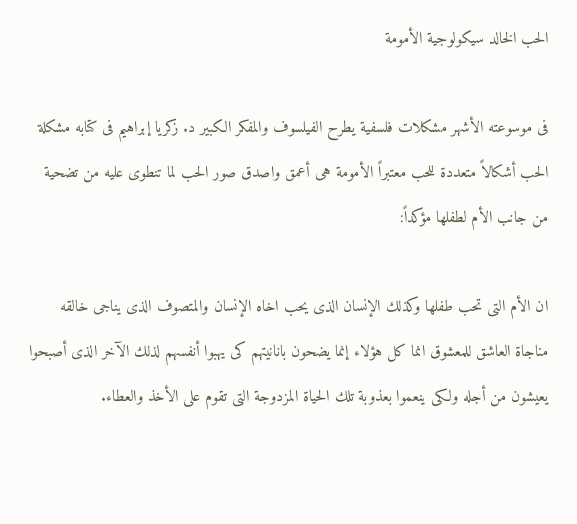الحب الخالد سيكولوجية الأمومة

فى موسوعته الأشهر مشكلات فلسفية يطرح الفيلسوف والمفكر الكبير د. زكريا إبراهيم فى كتابه مشكلة الحب أشكالاً متعددة للحب معتبراً الأمومة هى أعمق واصدق صور الحب لما تنطوى عليه من تضحية من جانب الأم لطفلها مؤكداً:

ان الأم التى تحب طفلها وكذلك الإنسان الذى يحب اخاه الإنسان والمتصوف الذى يناجى خالقه مناجاة العاشق للمعشوق انما كل هؤلاء إنما يضحون بانانيتهم كى يهبوا أنفسهم لذلك الآخر الذى أصبحوا يعيشون من أجله ولكى ينعموا بعذوبة تلك الحياة المزدوجة التى تقوم على الأخذ والعطاء.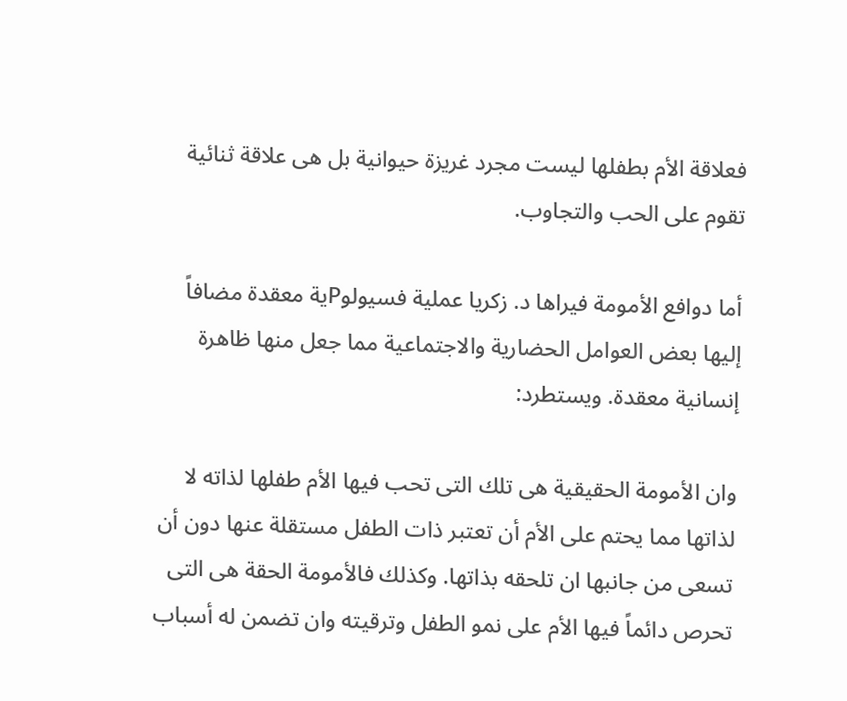فعلاقة الأم بطفلها ليست مجرد غريزة حيوانية بل هى علاقة ثنائية تقوم على الحب والتجاوب.

أما دوافع الأمومة فيراها د. زكريا عملية فسيولوPية معقدة مضافاً إليها بعض العوامل الحضارية والاجتماعية مما جعل منها ظاهرة إنسانية معقدة. ويستطرد:

وان الأمومة الحقيقية هى تلك التى تحب فيها الأم طفلها لذاته لا لذاتها مما يحتم على الأم أن تعتبر ذات الطفل مستقلة عنها دون أن تسعى من جانبها ان تلحقه بذاتها. وكذلك فالأمومة الحقة هى التى تحرص دائماً فيها الأم على نمو الطفل وترقيته وان تضمن له أسباب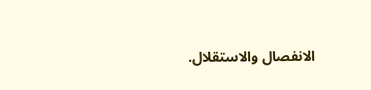الانفصال والاستقلال.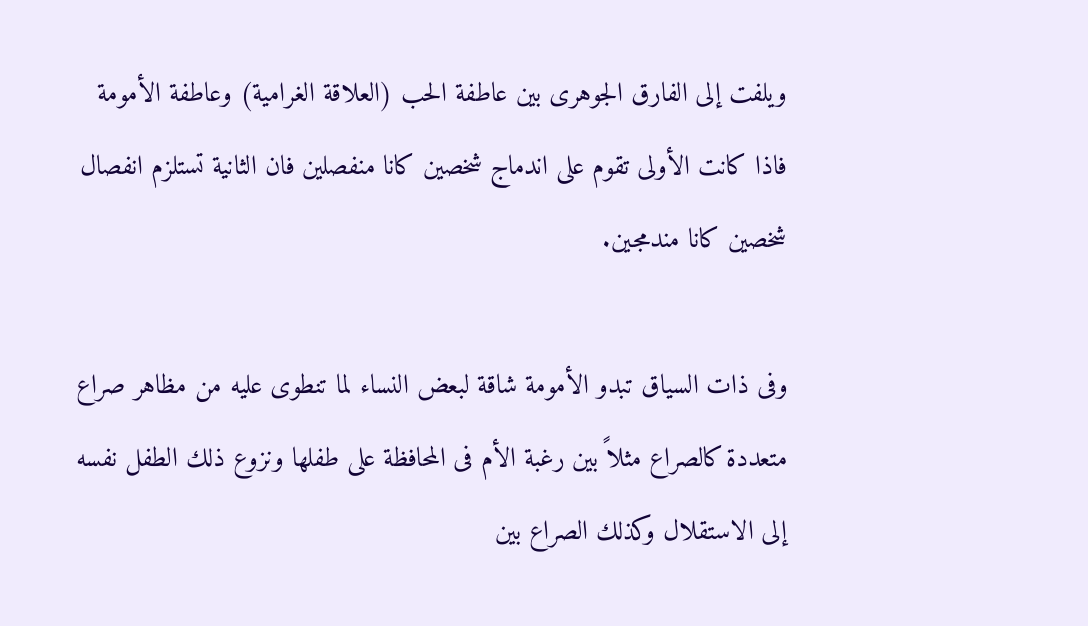ويلفت إلى الفارق الجوهرى بين عاطفة الحب (العلاقة الغرامية) وعاطفة الأمومة فاذا كانت الأولى تقوم على اندماج شخصين كانا منفصلين فان الثانية تستلزم انفصال شخصين كانا مندمجين.

وفى ذات السياق تبدو الأمومة شاقة لبعض النساء لما تنطوى عليه من مظاهر صراع متعددة كالصراع مثلاً بين رغبة الأم فى المحافظة على طفلها ونزوع ذلك الطفل نفسه إلى الاستقلال وكذلك الصراع بين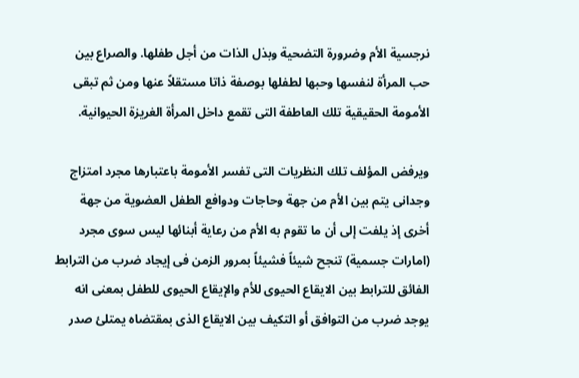نرجسية الأم وضرورة التضحية وبذل الذات من أجل طفلها. والصراع بين حب المرأة لنفسها وحبها لطفلها بوصفة ذاتا مستقلاً عنها ومن ثم تبقى الأمومة الحقيقية تلك العاطفة التى تقمع داخل المرأة الغريزة الحيوانية.

ويرفض المؤلف تلك النظريات التى تفسر الأمومة باعتبارها مجرد امتزاج وجدانى يتم بين الأم من جهة وحاجات ودوافع الطفل العضوية من جهة أخرى إذ يلفت إلى أن ما تقوم به الأم من رعاية أبنائها ليس سوى مجرد (امارات جسمية) تنجح شيئاً فشيئاً بمرور الزمن فى إيجاد ضرب من الترابط الفائق للترابط بين الايقاع الحيوى للأم والإيقاع الحيوى للطفل بمعنى انه يوجد ضرب من التوافق أو التكيف بين الايقاع الذى بمقتضاه يمتلئ صدر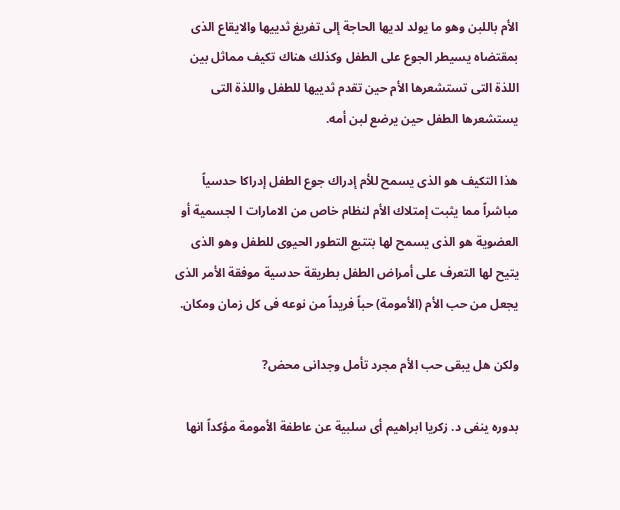الأم باللبن وهو ما يولد لديها الحاجة إلى تفريغ ثدييها والايقاع الذى بمقتضاه يسيطر الجوع على الطفل وكذلك هناك تكيف مماثل بين اللذة التى تستشعرها الأم حين تقدم ثدييها للطفل واللذة التى يستشعرها الطفل حين يرضع لبن أمه.

هذا التكيف هو الذى يسمح للأم إدراك جوع الطفل إدراكا حدسياً مباشراً مما يثبت إمتلاك الأم لنظام خاص من الامارات ا لجسمية أو العضوية هو الذى يسمح لها بتتبع التطور الحيوى للطفل وهو الذى يتيح لها التعرف على أمراض الطفل بطريقة حدسية موفقة الأمر الذى يجعل من حب الأم (الأمومة) حباً فريداً من نوعه فى كل زمان ومكان.

ولكن هل يبقى حب الأم مجرد تأمل وجدانى محض?

بدوره ينفى د. زكريا ابراهيم أى سلبية عن عاطفة الأمومة مؤكداً انها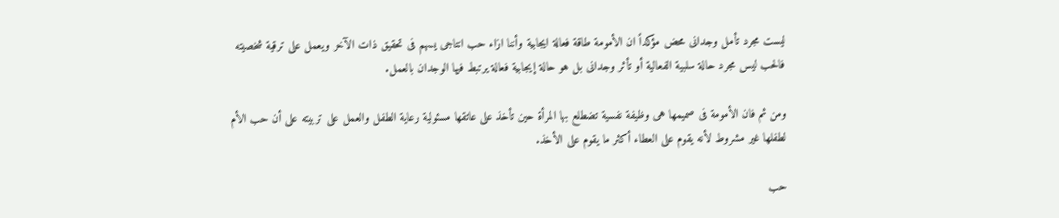ليست مجرد تأمل وجدانى محض مؤكداً ان الأمومة طاقة فعالة ايجابية وأننا ازاء حب انتاجى يسهم فى تحقيق ذات الآخر ويعمل على ترقية شخصيته فالحب ليس مجرد حالة سلبية الفعالية أو تأثر وجدانى بل هو حالة إيجابية فعالة يرتبط فيها الوجدان بالعمل.

ومن ثم فان الأمومة فى صميمها هى وظيفة نفسية تضطلع بها المرأة حين تأخذ على عاتقها مسئولية رعاية الطفل والعمل على تربيته على أن حب الأم لطفلها غير مشروط لأنه يقوم على العطاء أكثر ما يقوم على الأخذ.

حب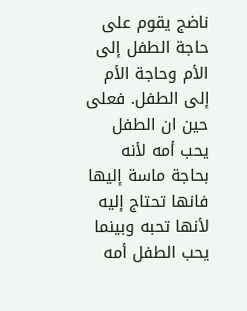ناضج يقوم على حاجة الطفل إلى الأم وحاجة الأم إلى الطفل. فعلى حين ان الطفل يحب أمه لأنه بحاجة ماسة إليها فانها تحتاج إليه لأنها تحبه وبينما يحب الطفل أمه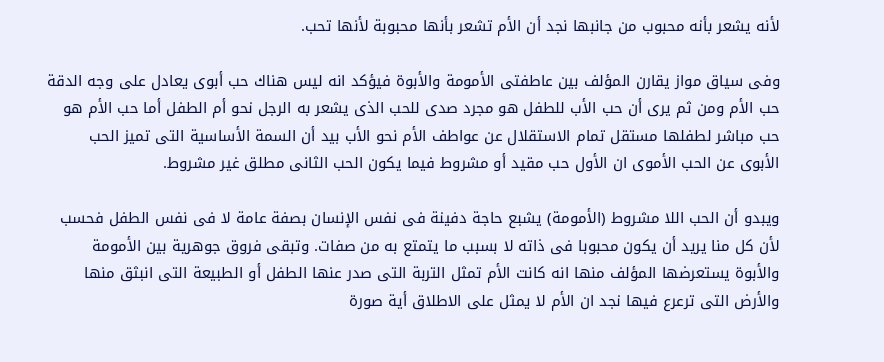لأنه يشعر بأنه محبوب من جانبها نجد أن الأم تشعر بأنها محبوبة لأنها تحب.

وفى سياق مواز يقارن المؤلف بين عاطفتى الأمومة والأبوة فيؤكد انه ليس هناك حب أبوى يعادل على وجه الدقة حب الأم ومن ثم يرى أن حب الأب للطفل هو مجرد صدى للحب الذى يشعر به الرجل نحو أم الطفل أما حب الأم هو حب مباشر لطفلها مستقل تمام الاستقلال عن عواطف الأم نحو الأب بيد أن السمة الأساسية التى تميز الحب الأبوى عن الحب الأموى ان الأول حب مقيد أو مشروط فيما يكون الحب الثانى مطلق غير مشروط.

ويبدو أن الحب اللا مشروط (الأمومة) يشبع حاجة دفينة فى نفس الإنسان بصفة عامة لا فى نفس الطفل فحسب لأن كل منا يريد أن يكون محبوبا فى ذاته لا بسبب ما يتمتع به من صفات. وتبقى فروق جوهرية بين الأمومة والأبوة يستعرضها المؤلف منها انه كانت الأم تمثل التربة التى صدر عنها الطفل أو الطبيعة التى انبثق منها والأرض التى ترعرع فيها نجد ان الأم لا يمثل على الاطلاق أية صورة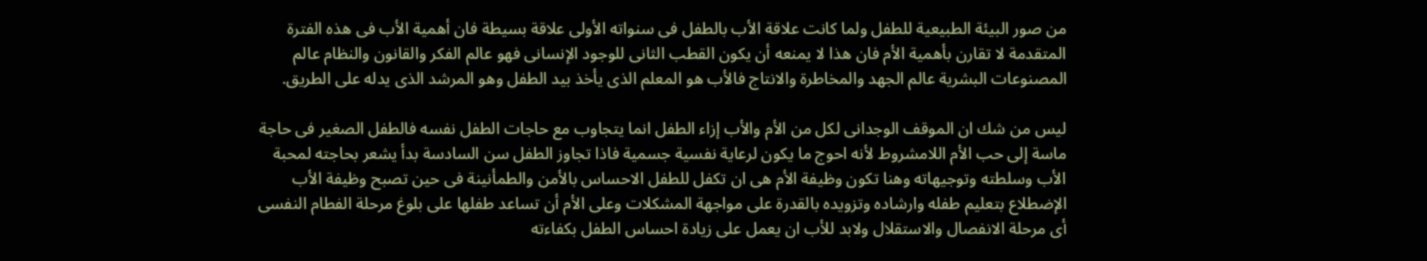من صور البيئة الطبيعية للطفل ولما كانت علاقة الأب بالطفل فى سنواته الأولى علاقة بسيطة فان أهمية الأب فى هذه الفترة المتقدمة لا تقارن بأهمية الأم فان هذا لا يمنعه أن يكون القطب الثانى للوجود الإنسانى فهو عالم الفكر والقانون والنظام عالم المصنوعات البشرية عالم الجهد والمخاطرة والانتاج فالأب هو المعلم الذى يأخذ بيد الطفل وهو المرشد الذى يدله على الطريق.

ليس من شك ان الموقف الوجدانى لكل من الأم والأب إزاء الطفل انما يتجاوب مع حاجات الطفل نفسه فالطفل الصغير فى حاجة ماسة إلى حب الأم اللامشروط لأنه احوج ما يكون لرعاية نفسية جسمية فاذا تجاوز الطفل سن السادسة بدأ يشعر بحاجته لمحبة الأب وسلطته وتوجيهاته وهنا تكون وظيفة الأم هى ان تكفل للطفل الاحساس بالأمن والطمأنينة فى حين تصبح وظيفة الأب الإضطلاع بتعليم طفله وارشاده وتزويده بالقدرة على مواجهة المشكلات وعلى الأم أن تساعد طفلها على بلوغ مرحلة الفطام النفسى أى مرحلة الانفصال والاستقلال ولابد للأب ان يعمل على زيادة احساس الطفل بكفاءته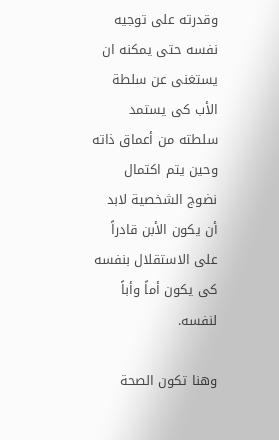وقدرته على توجيه نفسه حتى يمكنه ان يستغنى عن سلطة الأب كى يستمد سلطته من أعماق ذاته وحين يتم اكتمال نضوج الشخصية لابد أن يكون الأبن قادراً على الاستقلال بنفسه كى يكون أماً وأباً لنفسه.

وهنا تكون الصحة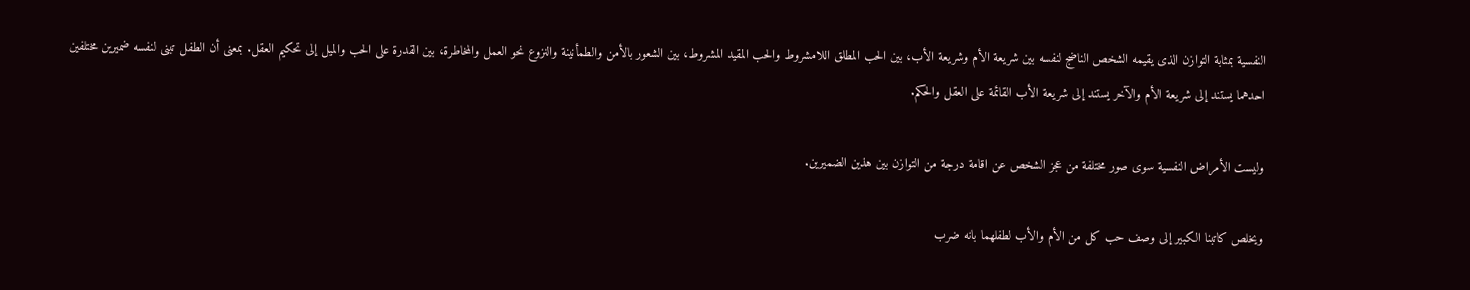النفسية بمثابة التوازن الذى يقيمه الشخص الناضج لنفسه بين شريعة الأم وشريعة الأب، بين الحب المطلق اللامشروط والحب المقيد المشروط، بين الشعور بالأمن والطمأنينة والنزوع نحو العمل والمخاطرة، بين القدرة على الحب والميل إلى تحكيم العقل. بمعنى أن الطفل تبنى لنفسه ضميرين مختلفين احدهما يستند إلى شريعة الأم والآخر يستند إلى شريعة الأب القائمة على العقل والحكم.

وليست الأمراض النفسية سوى صور مختلفة من عجز الشخص عن اقامة درجة من التوازن بين هذين الضميرين.

ويخلص كاتبنا الكبير إلى وصف حب كل من الأم والأب لطفلهما بانه ضرب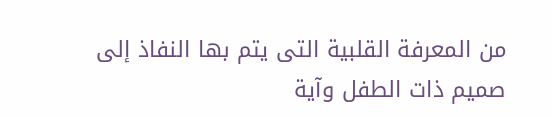من المعرفة القلبية التى يتم بها النفاذ إلى صميم ذات الطفل وآية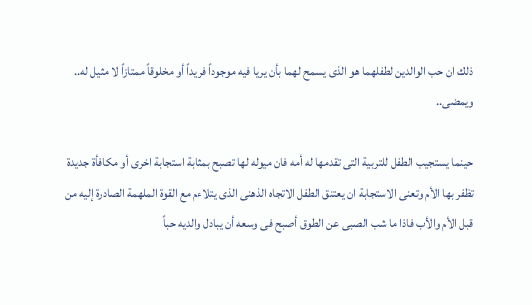ذلك ان حب الوالدين لطفلهما هو الذى يسمح لهما بأن يريا فيه موجوداً فريداً أو مخلوقاً ممتازاً لا مثيل له.. ويمضى..

حينما يستجيب الطفل للتربية التى تقدمها له أمه فان ميوله لها تصبح بمثابة استجابة اخرى أو مكافأة جديدة تظفر بها الأم وتعنى الاستجابة ان يعتنق الطفل الاتجاه الذهنى الذى يتلاءم مع القوة الملهمة الصادرة إليه من قبل الأم والأب فاذا ما شب الصبى عن الطوق أصبح فى وسعه أن يبادل والديه حباً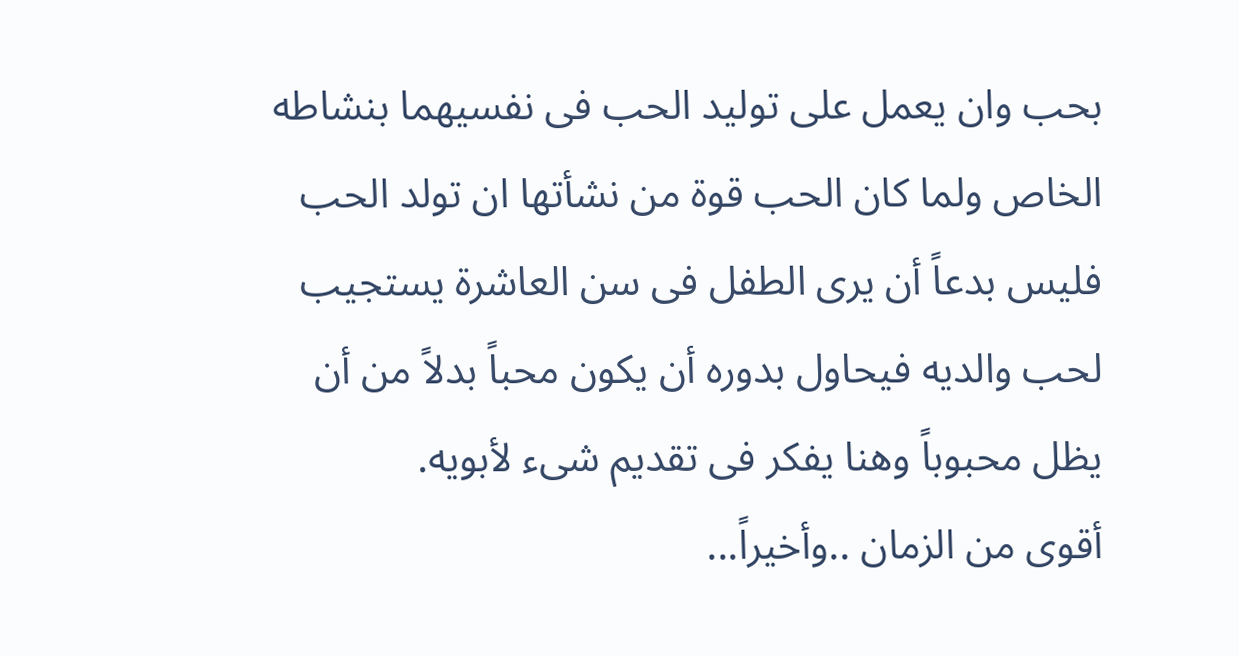بحب وان يعمل على توليد الحب فى نفسيهما بنشاطه الخاص ولما كان الحب قوة من نشأتها ان تولد الحب فليس بدعاً أن يرى الطفل فى سن العاشرة يستجيب لحب والديه فيحاول بدوره أن يكون محباً بدلاً من أن يظل محبوباً وهنا يفكر فى تقديم شىء لأبويه.
أقوى من الزمان ..وأخيراً...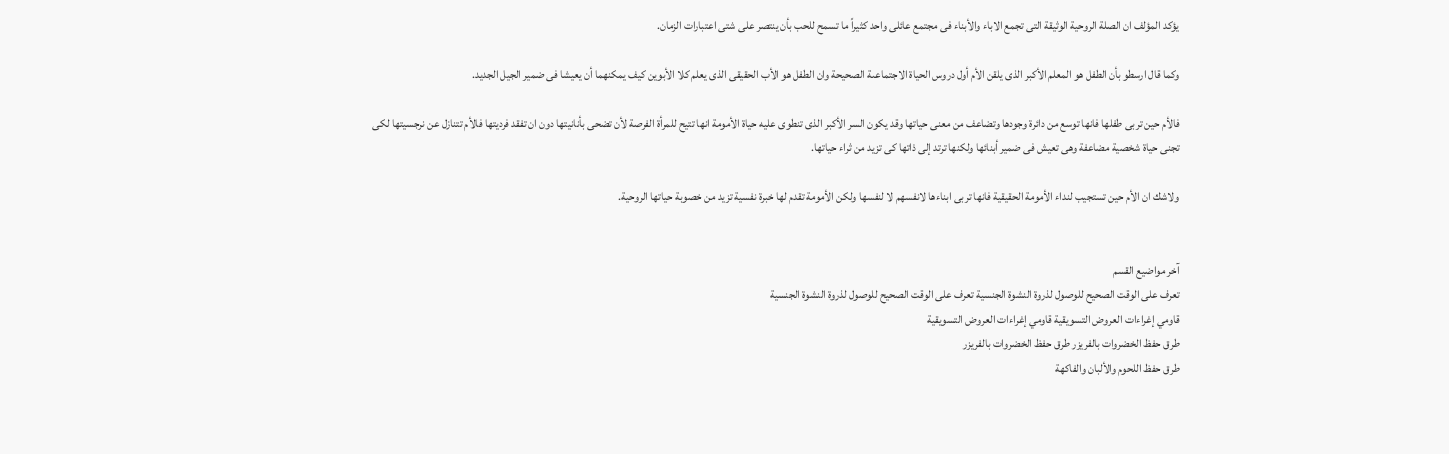يؤكد المؤلف ان الصلة الروحية الوثيقة التى تجمع الاباء والأبناء فى مجتمع عائلى واحد كثيراً ما تسمح للحب بأن ينتصر على شتى اعتبارات الزمان.

وكما قال ارسطو بأن الطفل هو المعلم الأكبر الذى يلقن الأم أول دروس الحياة الاجتماعىة الصحيحة وان الطفل هو الأب الحقيقى الذى يعلم كلا الأبوين كيف يمكنهما أن يعيشا فى ضمير الجيل الجديد.

فالأم حين تربى طفلها فانها توسع من دائرة وجودها وتضاعف من معنى حياتها وقد يكون السر الأكبر الذى تنطوى عليه حياة الأمومة انها تتيح للمرأة الفرصة لأن تضحى بأنانيتها دون ان تفقد فرديتها فالأم تتنازل عن نرجسيتها لكى تجنى حياة شخصية مضاعفة وهى تعيش فى ضمير أبنائها ولكنها ترتد إلى ذاتها كى تزيد من ثراء حياتها.

ولاشك ان الأم حين تستجيب لنداء الأمومة الحقيقية فانها تربى ابناءها لانفسهم لا لنفسها ولكن الأمومة تقدم لها خبرة نفسية تزيد من خصوبة حياتها الروحية.


آخر مواضيع القسم
تعرف على الوقت الصحيح للوصول لذروة النشوة الجنسية تعرف على الوقت الصحيح للوصول لذروة النشوة الجنسية
قاومي إغراءات العروض التسويقية قاومي إغراءات العروض التسويقية
طرق حفظ الخضروات بالفريزر طرق حفظ الخضروات بالفريزر
طرق حفظ اللحوم والألبان والفاكهة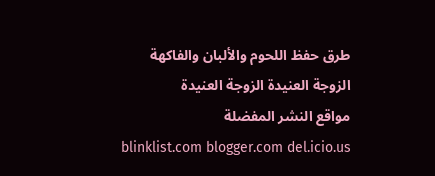طرق حفظ اللحوم والألبان والفاكهة
الزوجة العنيدة الزوجة العنيدة
مواقع النشر المفضلة
blinklist.com blogger.com del.icio.us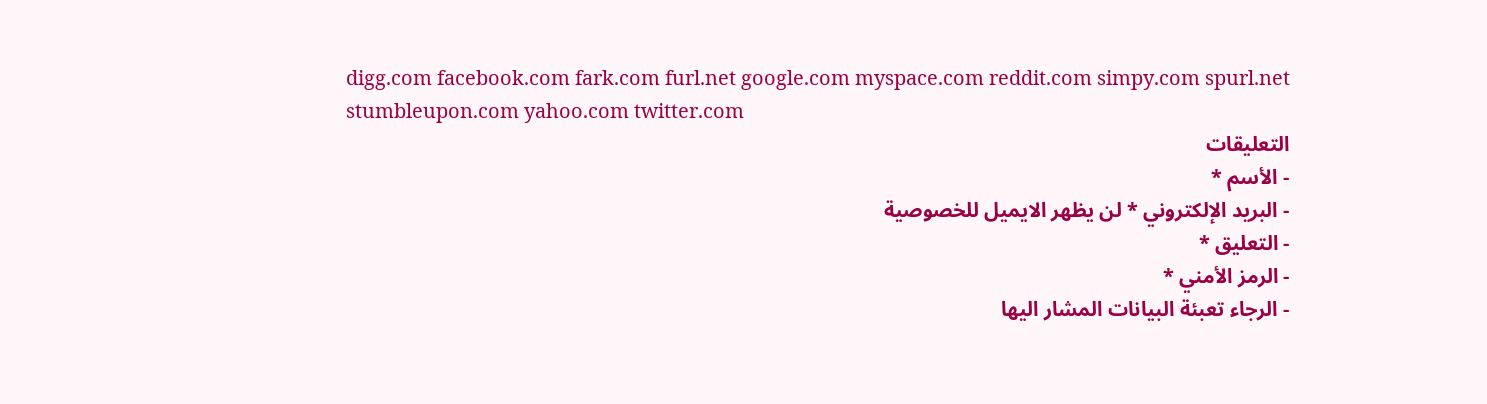digg.com facebook.com fark.com furl.net google.com myspace.com reddit.com simpy.com spurl.net stumbleupon.com yahoo.com twitter.com
التعليقات
- الأسم *
- البريد الإلكتروني * لن يظهر الايميل للخصوصية
- التعليق *
- الرمز الأمني *
- الرجاء تعبئة البيانات المشار اليها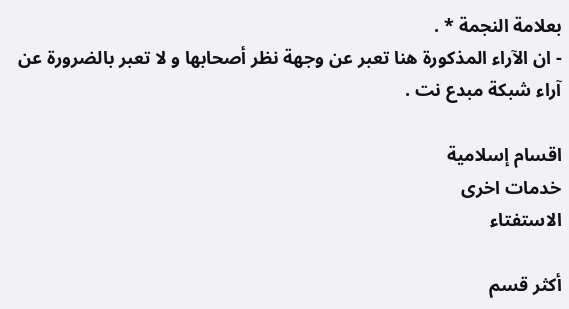بعلامة النجمة * .
- ان الآراء المذكورة هنا تعبر عن وجهة نظر أصحابها و لا تعبر بالضرورة عن آراء شبكة مبدع نت .

اقسام إسلامية
خدمات اخرى
الاستفتاء

أكثر قسم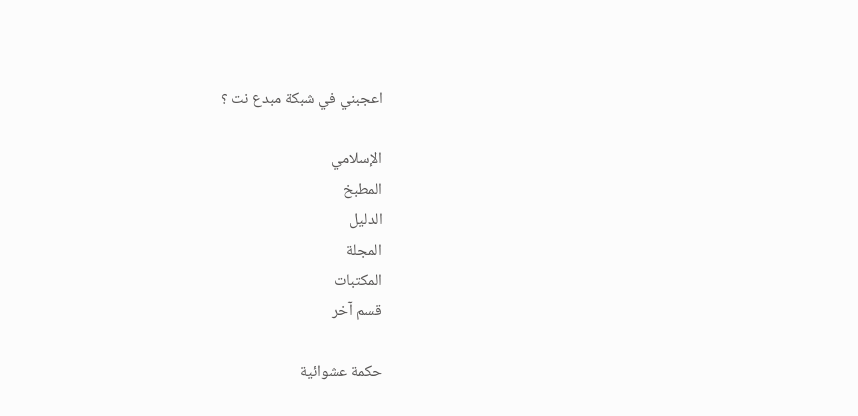اعجبني في شبكة مبدع نت ؟

الإسلامي
المطبخ
الدليل
المجلة
المكتبات
قسم آخر

حكمة عشوائية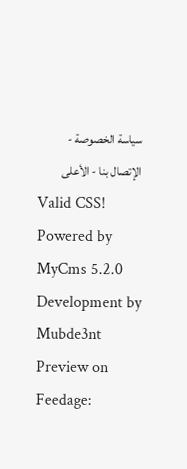سياسة الخصوصة - الإتصال بنا - الأعلى
Valid CSS!
Powered by MyCms 5.2.0
Development by Mubde3nt
Preview on Feedage: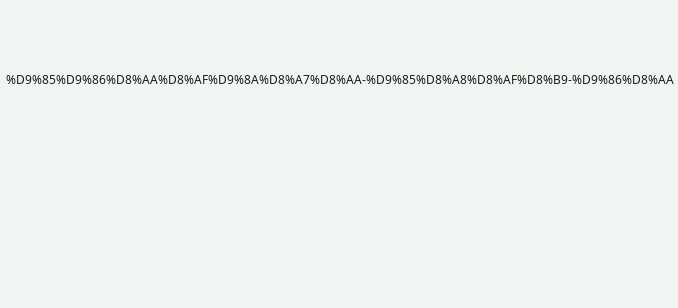%D9%85%D9%86%D8%AA%D8%AF%D9%8A%D8%A7%D8%AA-%D9%85%D8%A8%D8%AF%D8%B9-%D9%86%D8%AA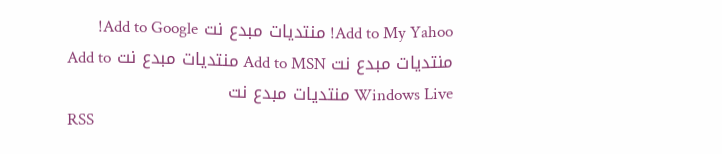Add to My Yahoo! منتديات مبدع نت Add to Google! منتديات مبدع نت Add to MSN منتديات مبدع نت Add to Windows Live منتديات مبدع نت
RSS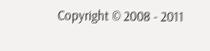Copyright © 2008 - 2011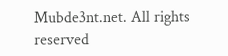Mubde3nt.net. All rights reserved